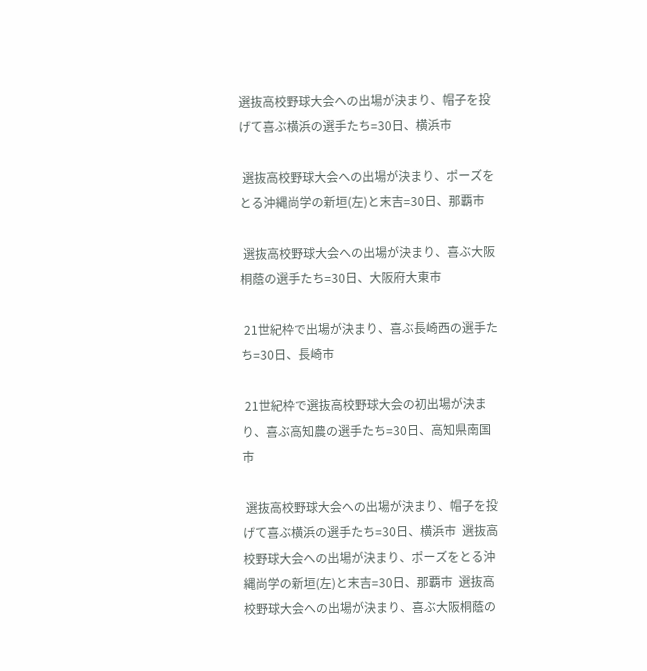選抜高校野球大会への出場が決まり、帽子を投げて喜ぶ横浜の選手たち=30日、横浜市

 選抜高校野球大会への出場が決まり、ポーズをとる沖縄尚学の新垣(左)と末吉=30日、那覇市

 選抜高校野球大会への出場が決まり、喜ぶ大阪桐蔭の選手たち=30日、大阪府大東市

 21世紀枠で出場が決まり、喜ぶ長崎西の選手たち=30日、長崎市

 21世紀枠で選抜高校野球大会の初出場が決まり、喜ぶ高知農の選手たち=30日、高知県南国市

 選抜高校野球大会への出場が決まり、帽子を投げて喜ぶ横浜の選手たち=30日、横浜市  選抜高校野球大会への出場が決まり、ポーズをとる沖縄尚学の新垣(左)と末吉=30日、那覇市  選抜高校野球大会への出場が決まり、喜ぶ大阪桐蔭の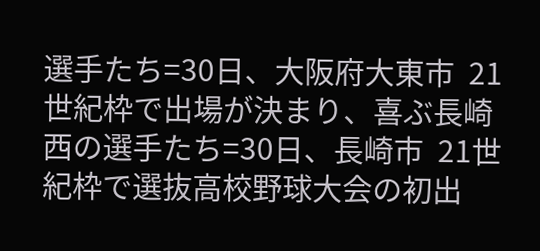選手たち=30日、大阪府大東市  21世紀枠で出場が決まり、喜ぶ長崎西の選手たち=30日、長崎市  21世紀枠で選抜高校野球大会の初出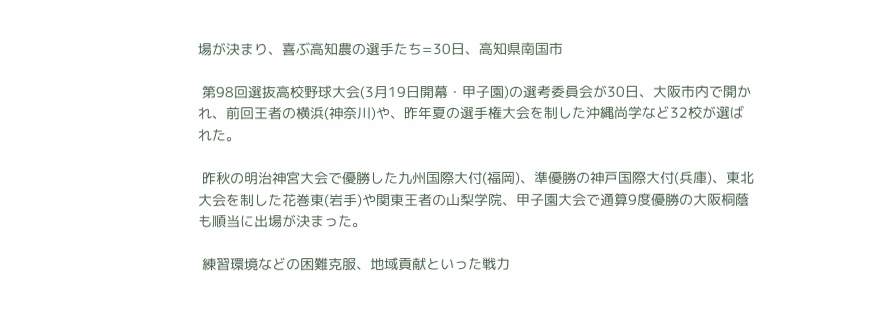場が決まり、喜ぶ高知農の選手たち=30日、高知県南国市

 第98回選抜高校野球大会(3月19日開幕・甲子園)の選考委員会が30日、大阪市内で開かれ、前回王者の横浜(神奈川)や、昨年夏の選手権大会を制した沖縄尚学など32校が選ばれた。

 昨秋の明治神宮大会で優勝した九州国際大付(福岡)、準優勝の神戸国際大付(兵庫)、東北大会を制した花巻東(岩手)や関東王者の山梨学院、甲子園大会で通算9度優勝の大阪桐蔭も順当に出場が決まった。

 練習環境などの困難克服、地域貢献といった戦力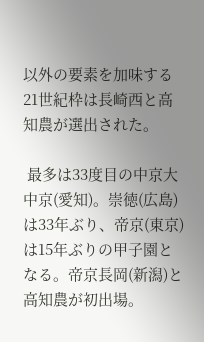以外の要素を加味する21世紀枠は長崎西と高知農が選出された。

 最多は33度目の中京大中京(愛知)。崇徳(広島)は33年ぶり、帝京(東京)は15年ぶりの甲子園となる。帝京長岡(新潟)と高知農が初出場。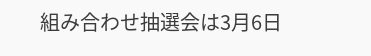組み合わせ抽選会は3月6日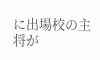に出場校の主将が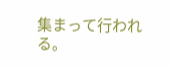集まって行われる。